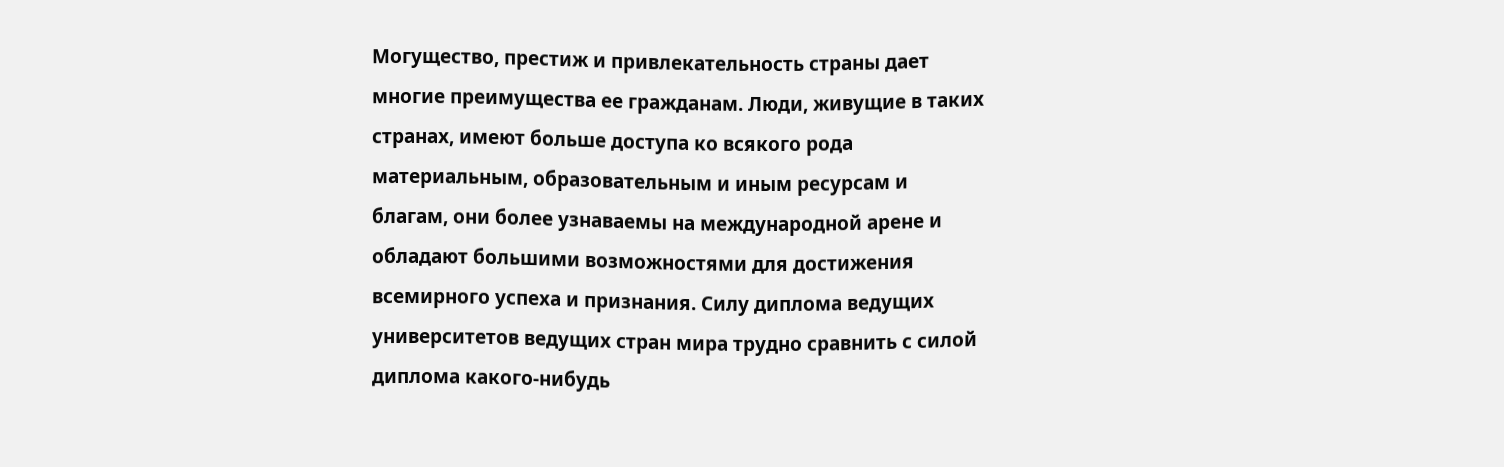Могущество, престиж и привлекательность страны дает многие преимущества ее гражданам. Люди, живущие в таких странах, имеют больше доступа ко всякого рода материальным, образовательным и иным ресурсам и благам, они более узнаваемы на международной арене и обладают большими возможностями для достижения всемирного успеха и признания. Силу диплома ведущих университетов ведущих стран мира трудно сравнить с силой диплома какого-нибудь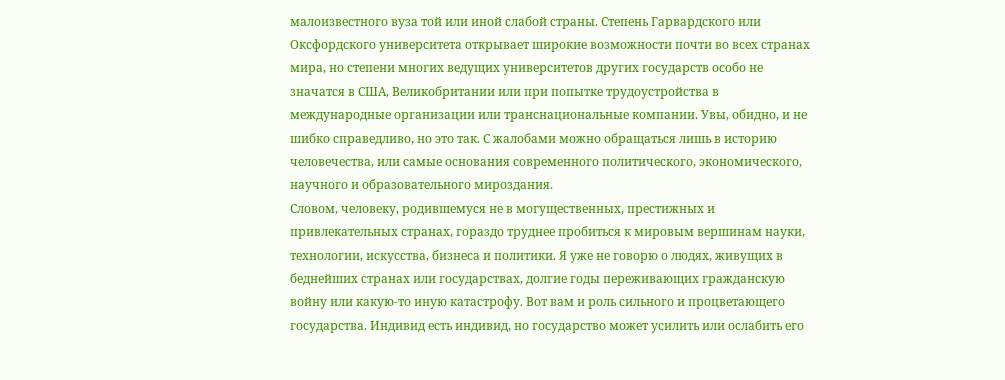малоизвестного вуза той или иной слабой страны. Степень Гарвардского или Оксфордского университета открывает широкие возможности почти во всех странах мира, но степени многих ведущих университетов других государств особо не значатся в США, Великобритании или при попытке трудоустройства в международные организации или транснациональные компании. Увы, обидно, и не шибко справедливо, но это так. С жалобами можно обращаться лишь в историю человечества, или самые основания современного политического, экономического, научного и образовательного мироздания.
Словом, человеку, родившемуся не в могущественных, престижных и привлекательных странах, гораздо труднее пробиться к мировым вершинам науки, технологии, искусства, бизнеса и политики. Я уже не говорю о людях, живущих в беднейших странах или государствах, долгие годы переживающих гражданскую войну или какую-то иную катастрофу. Вот вам и роль сильного и процветающего государства. Индивид есть индивид, но государство может усилить или ослабить его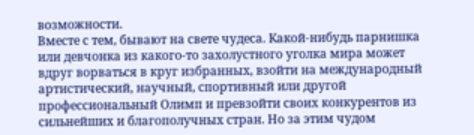возможности.
Вместе с тем, бывают на свете чудеса. Какой-нибудь парнишка или девчонка из какого-то захолустного уголка мира может вдруг ворваться в круг избранных, взойти на международный артистический, научный, спортивный или другой профессиональный Олимп и превзойти своих конкурентов из сильнейших и благополучных стран. Но за этим чудом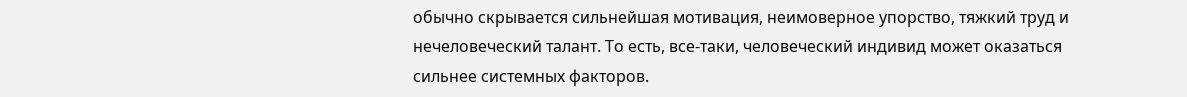обычно скрывается сильнейшая мотивация, неимоверное упорство, тяжкий труд и нечеловеческий талант. То есть, все-таки, человеческий индивид может оказаться сильнее системных факторов.